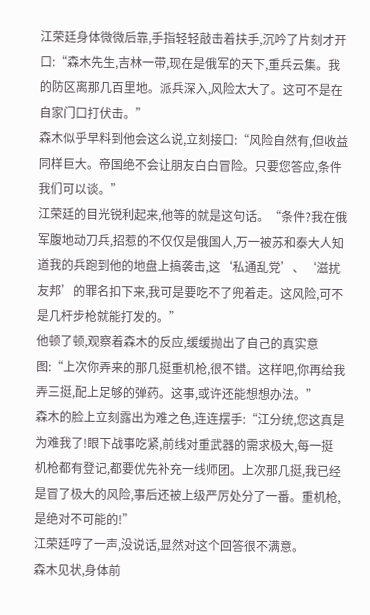江荣廷身体微微后靠,手指轻轻敲击着扶手,沉吟了片刻才开口:“森木先生,吉林一带,现在是俄军的天下,重兵云集。我的防区离那几百里地。派兵深入,风险太大了。这可不是在自家门口打伏击。”
森木似乎早料到他会这么说,立刻接口:“风险自然有,但收益同样巨大。帝国绝不会让朋友白白冒险。只要您答应,条件我们可以谈。”
江荣廷的目光锐利起来,他等的就是这句话。“条件?我在俄军腹地动刀兵,招惹的不仅仅是俄国人,万一被苏和泰大人知道我的兵跑到他的地盘上搞袭击,这‘私通乱党’、‘滋扰友邦’的罪名扣下来,我可是要吃不了兜着走。这风险,可不是几杆步枪就能打发的。”
他顿了顿,观察着森木的反应,缓缓抛出了自己的真实意图:“上次你弄来的那几挺重机枪,很不错。这样吧,你再给我弄三挺,配上足够的弹药。这事,或许还能想想办法。”
森木的脸上立刻露出为难之色,连连摆手:“江分统,您这真是为难我了!眼下战事吃紧,前线对重武器的需求极大,每一挺机枪都有登记,都要优先补充一线师团。上次那几挺,我已经是冒了极大的风险,事后还被上级严厉处分了一番。重机枪,是绝对不可能的!”
江荣廷哼了一声,没说话,显然对这个回答很不满意。
森木见状,身体前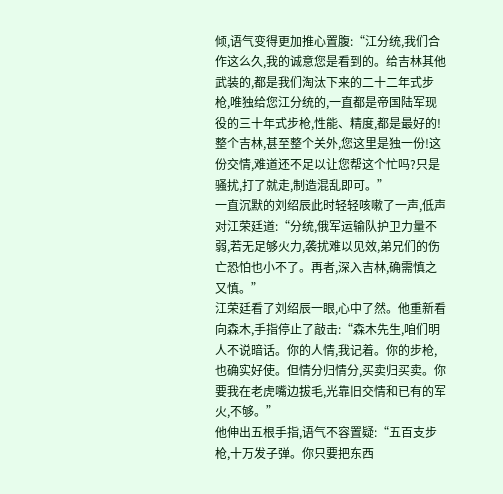倾,语气变得更加推心置腹:“江分统,我们合作这么久,我的诚意您是看到的。给吉林其他武装的,都是我们淘汰下来的二十二年式步枪,唯独给您江分统的,一直都是帝国陆军现役的三十年式步枪,性能、精度,都是最好的!整个吉林,甚至整个关外,您这里是独一份!这份交情,难道还不足以让您帮这个忙吗?只是骚扰,打了就走,制造混乱即可。”
一直沉默的刘绍辰此时轻轻咳嗽了一声,低声对江荣廷道:“分统,俄军运输队护卫力量不弱,若无足够火力,袭扰难以见效,弟兄们的伤亡恐怕也小不了。再者,深入吉林,确需慎之又慎。”
江荣廷看了刘绍辰一眼,心中了然。他重新看向森木,手指停止了敲击:“森木先生,咱们明人不说暗话。你的人情,我记着。你的步枪,也确实好使。但情分归情分,买卖归买卖。你要我在老虎嘴边拔毛,光靠旧交情和已有的军火,不够。”
他伸出五根手指,语气不容置疑:“五百支步枪,十万发子弹。你只要把东西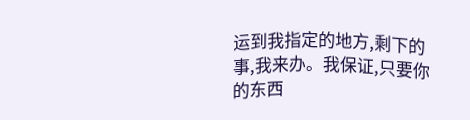运到我指定的地方,剩下的事,我来办。我保证,只要你的东西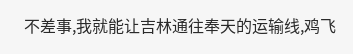不差事,我就能让吉林通往奉天的运输线,鸡飞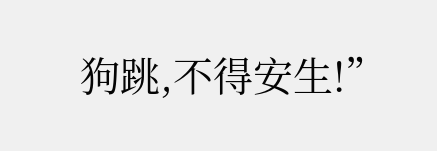狗跳,不得安生!”